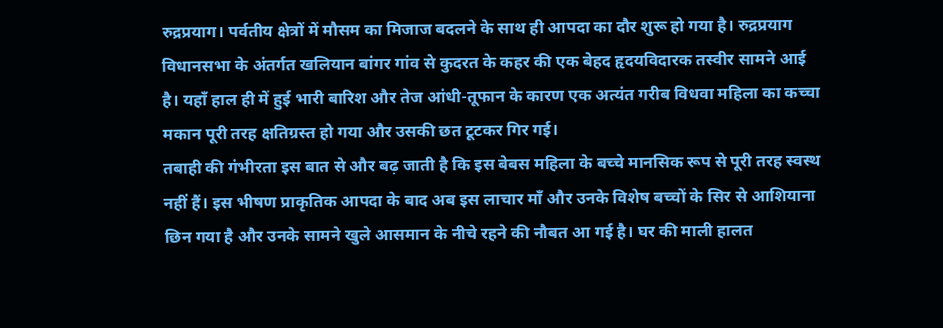रुद्रप्रयाग। पर्वतीय क्षेत्रों में मौसम का मिजाज बदलने के साथ ही आपदा का दौर शुरू हो गया है। रुद्रप्रयाग विधानसभा के अंतर्गत खलियान बांगर गांव से कुदरत के कहर की एक बेहद हृदयविदारक तस्वीर सामने आई है। यहाँ हाल ही में हुई भारी बारिश और तेज आंधी-तूफान के कारण एक अत्यंत गरीब विधवा महिला का कच्चा मकान पूरी तरह क्षतिग्रस्त हो गया और उसकी छत टूटकर गिर गई।
तबाही की गंभीरता इस बात से और बढ़ जाती है कि इस बेबस महिला के बच्चे मानसिक रूप से पूरी तरह स्वस्थ नहीं हैं। इस भीषण प्राकृतिक आपदा के बाद अब इस लाचार माँ और उनके विशेष बच्चों के सिर से आशियाना छिन गया है और उनके सामने खुले आसमान के नीचे रहने की नौबत आ गई है। घर की माली हालत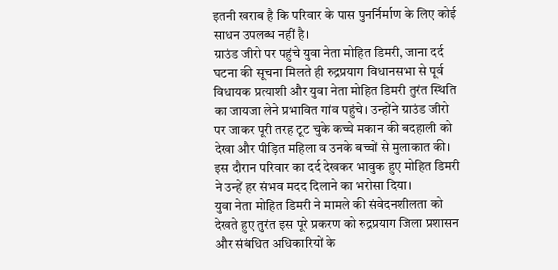इतनी खराब है कि परिवार के पास पुनर्निर्माण के लिए कोई साधन उपलब्ध नहीं है।
ग्राउंड जीरो पर पहुंचे युवा नेता मोहित डिमरी, जाना दर्द
घटना की सूचना मिलते ही रुद्रप्रयाग विधानसभा से पूर्व विधायक प्रत्याशी और युवा नेता मोहित डिमरी तुरंत स्थिति का जायजा लेने प्रभावित गांव पहुंचे। उन्होंने ग्राउंड जीरो पर जाकर पूरी तरह टूट चुके कच्चे मकान की बदहाली को देखा और पीड़ित महिला व उनके बच्चों से मुलाकात की। इस दौरान परिवार का दर्द देखकर भावुक हुए मोहित डिमरी ने उन्हें हर संभव मदद दिलाने का भरोसा दिया।
युवा नेता मोहित डिमरी ने मामले की संवेदनशीलता को देखते हुए तुरंत इस पूरे प्रकरण को रुद्रप्रयाग जिला प्रशासन और संबंधित अधिकारियों के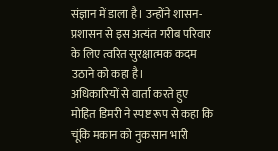संज्ञान में डाला है। उन्होंने शासन-प्रशासन से इस अत्यंत गरीब परिवार के लिए त्वरित सुरक्षात्मक कदम उठाने को कहा है।
अधिकारियों से वार्ता करते हुए मोहित डिमरी ने स्पष्ट रूप से कहा कि चूंकि मकान को नुकसान भारी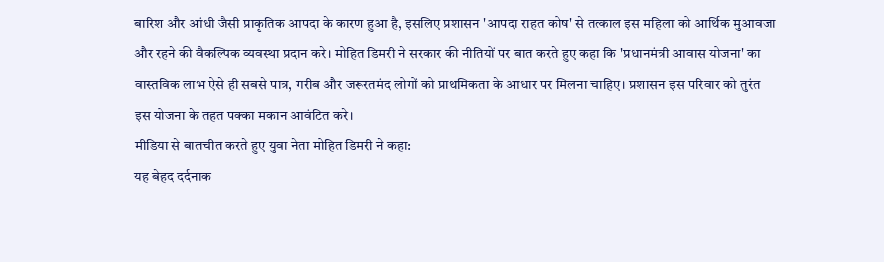बारिश और आंधी जैसी प्राकृतिक आपदा के कारण हुआ है, इसलिए प्रशासन 'आपदा राहत कोष' से तत्काल इस महिला को आर्थिक मुआवजा और रहने की वैकल्पिक व्यवस्था प्रदान करे। मोहित डिमरी ने सरकार की नीतियों पर बात करते हुए कहा कि 'प्रधानमंत्री आवास योजना' का वास्तविक लाभ ऐसे ही सबसे पात्र, गरीब और जरूरतमंद लोगों को प्राथमिकता के आधार पर मिलना चाहिए। प्रशासन इस परिवार को तुरंत इस योजना के तहत पक्का मकान आवंटित करे।
मीडिया से बातचीत करते हुए युवा नेता मोहित डिमरी ने कहा:
यह बेहद दर्दनाक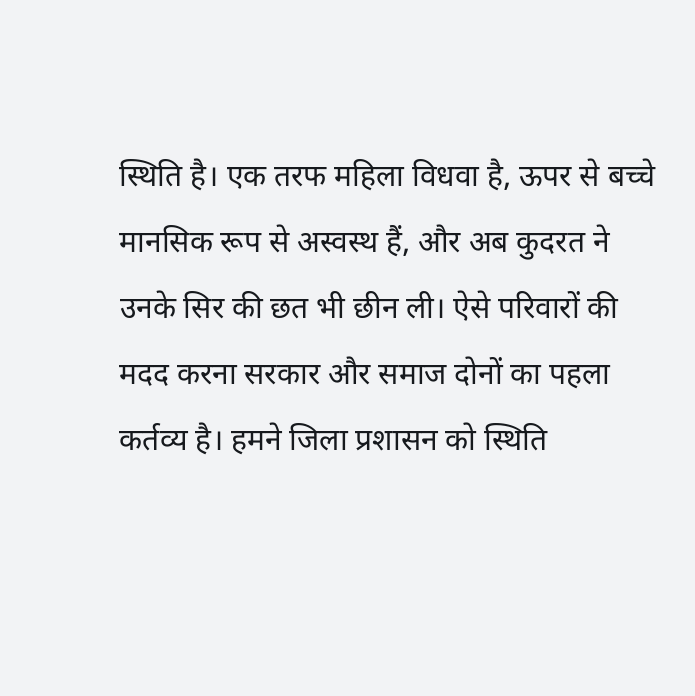स्थिति है। एक तरफ महिला विधवा है, ऊपर से बच्चे मानसिक रूप से अस्वस्थ हैं, और अब कुदरत ने उनके सिर की छत भी छीन ली। ऐसे परिवारों की मदद करना सरकार और समाज दोनों का पहला कर्तव्य है। हमने जिला प्रशासन को स्थिति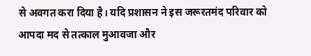से अवगत करा दिया है। यदि प्रशासन ने इस जरूरतमंद परिवार को आपदा मद से तत्काल मुआवजा और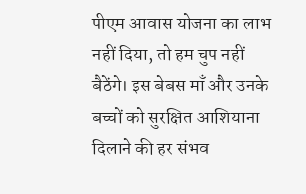पीएम आवास योजना का लाभ नहीं दिया, तो हम चुप नहीं बैठेंगे। इस बेबस माँ और उनके बच्चों को सुरक्षित आशियाना दिलाने की हर संभव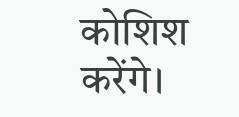कोशिश करेंगे।